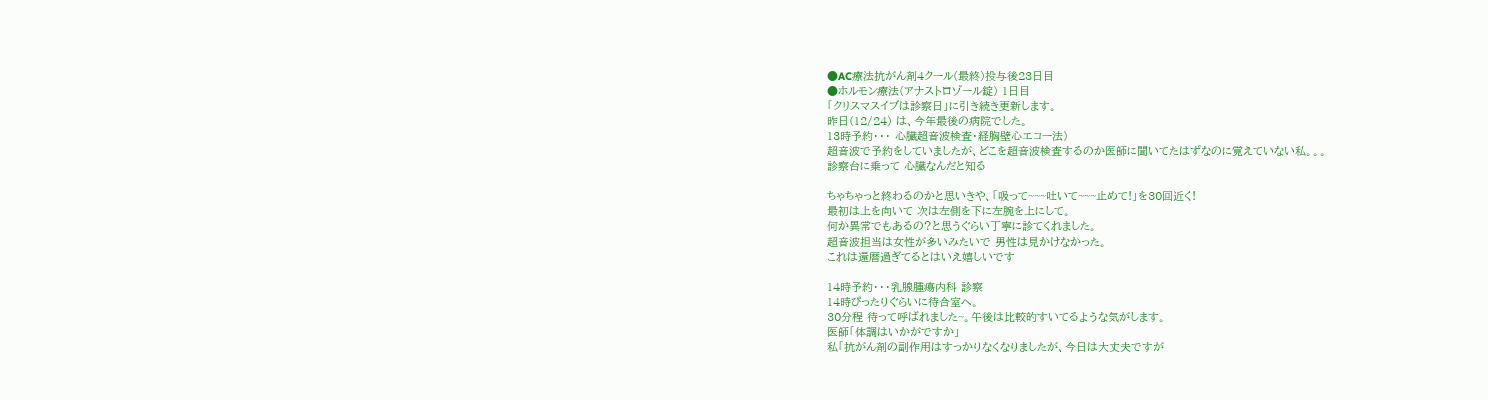●AC療法抗がん剤4クール(最終)投与後23日目
●ホルモン療法(アナストロゾール錠) 1日目
「クリスマスイブは診察日」に引き続き更新します。
昨日(12/24) は、今年最後の病院でした。
13時予約・・・ 心臓超音波検査・経胸壁心エコー法)
超音波で予約をしていましたが、どこを超音波検査するのか医師に聞いてたはずなのに覚えていない私。。。
診察台に乗って 心臓なんだと知る

ちゃちゃっと終わるのかと思いきや、「吸って~~~吐いて~~~止めて!」を30回近く!
最初は上を向いて 次は左側を下に左腕を上にして。
何か異常でもあるの?と思うぐらい丁寧に診てくれました。
超音波担当は女性が多いみたいで 男性は見かけなかった。
これは還暦過ぎてるとはいえ嬉しいです

14時予約・・・乳腺腫瘍内科 診察
14時ぴったりぐらいに待合室へ。
30分程 待って呼ばれました~。午後は比較的すいてるような気がします。
医師「体調はいかがですか」
私「抗がん剤の副作用はすっかりなくなりましたが、今日は大丈夫ですが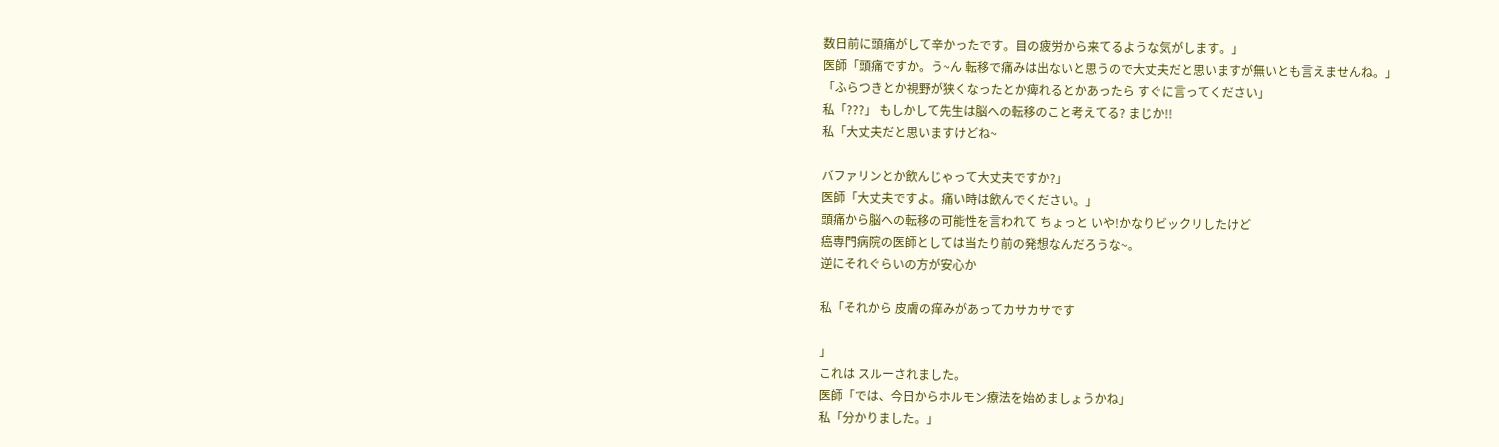数日前に頭痛がして辛かったです。目の疲労から来てるような気がします。」
医師「頭痛ですか。う~ん 転移で痛みは出ないと思うので大丈夫だと思いますが無いとも言えませんね。」
「ふらつきとか視野が狭くなったとか痺れるとかあったら すぐに言ってください」
私「???」 もしかして先生は脳への転移のこと考えてる? まじか!!
私「大丈夫だと思いますけどね~

バファリンとか飲んじゃって大丈夫ですか?」
医師「大丈夫ですよ。痛い時は飲んでください。」
頭痛から脳への転移の可能性を言われて ちょっと いや!かなりビックリしたけど
癌専門病院の医師としては当たり前の発想なんだろうな~。
逆にそれぐらいの方が安心か

私「それから 皮膚の痒みがあってカサカサです

」
これは スルーされました。
医師「では、今日からホルモン療法を始めましょうかね」
私「分かりました。」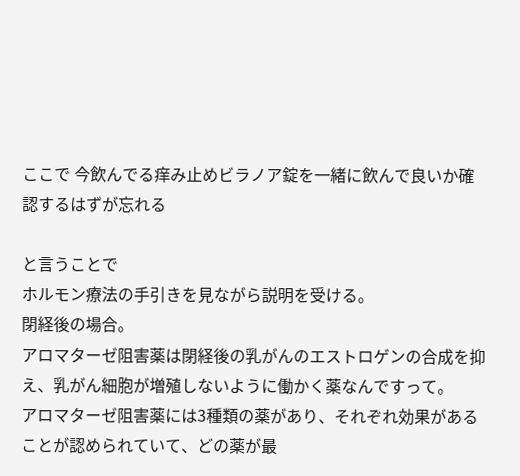ここで 今飲んでる痒み止めビラノア錠を一緒に飲んで良いか確認するはずが忘れる

と言うことで
ホルモン療法の手引きを見ながら説明を受ける。
閉経後の場合。
アロマターゼ阻害薬は閉経後の乳がんのエストロゲンの合成を抑え、乳がん細胞が増殖しないように働かく薬なんですって。
アロマターゼ阻害薬には3種類の薬があり、それぞれ効果があることが認められていて、どの薬が最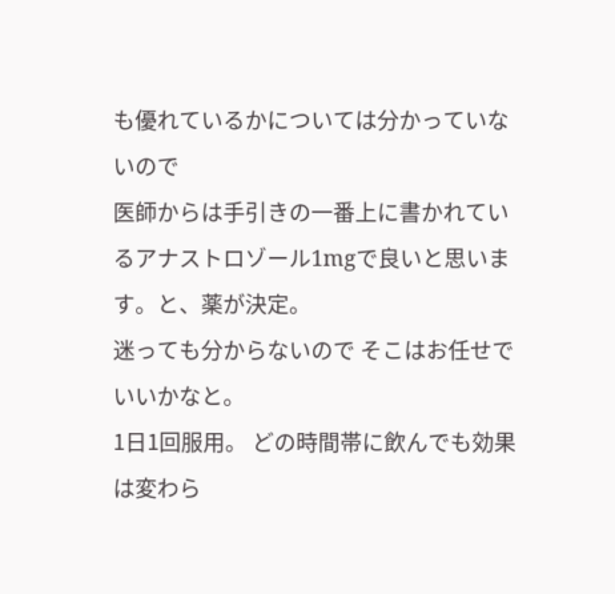も優れているかについては分かっていないので
医師からは手引きの一番上に書かれているアナストロゾール1mgで良いと思います。と、薬が決定。
迷っても分からないので そこはお任せでいいかなと。
1日1回服用。 どの時間帯に飲んでも効果は変わら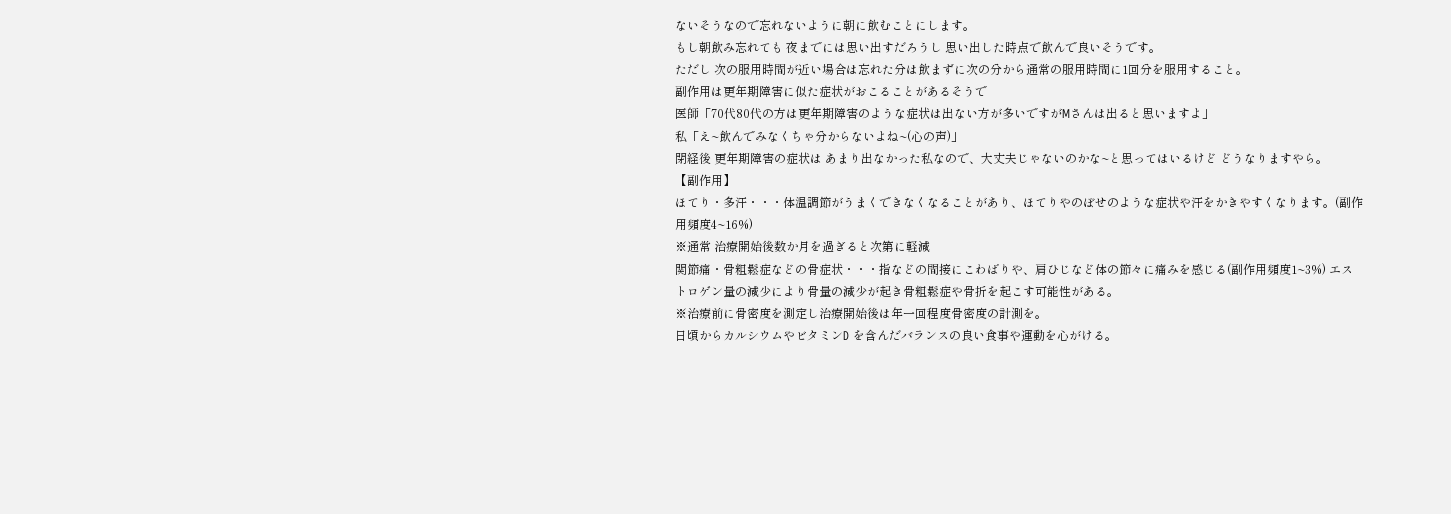ないそうなので忘れないように朝に飲むことにします。
もし朝飲み忘れても 夜までには思い出すだろうし 思い出した時点で飲んで良いそうです。
ただし 次の服用時間が近い場合は忘れた分は飲まずに次の分から通常の服用時間に1回分を服用すること。
副作用は更年期障害に似た症状がおこることがあるそうで
医師「70代80代の方は更年期障害のような症状は出ない方が多いですがMさんは出ると思いますよ」
私「え~飲んでみなくちゃ分からないよね~(心の声)」
閉経後 更年期障害の症状は あまり出なかった私なので、大丈夫じゃないのかな~と思ってはいるけど どうなりますやら。
【副作用】
ほてり・多汗・・・体温調節がうまくできなくなることがあり、ほてりやのぼせのような症状や汗をかきやすくなります。(副作用頻度4~16%)
※通常 治療開始後数か月を過ぎると次第に軽減
関節痛・骨粗鬆症などの骨症状・・・指などの間接にこわばりや、肩ひじなど体の節々に痛みを感じる(副作用頻度1~3%) エストロゲン量の減少により骨量の減少が起き骨粗鬆症や骨折を起こす可能性がある。
※治療前に骨密度を測定し治療開始後は年一回程度骨密度の計測を。
日頃からカルシウムやビタミンD を含んだバランスの良い食事や運動を心がける。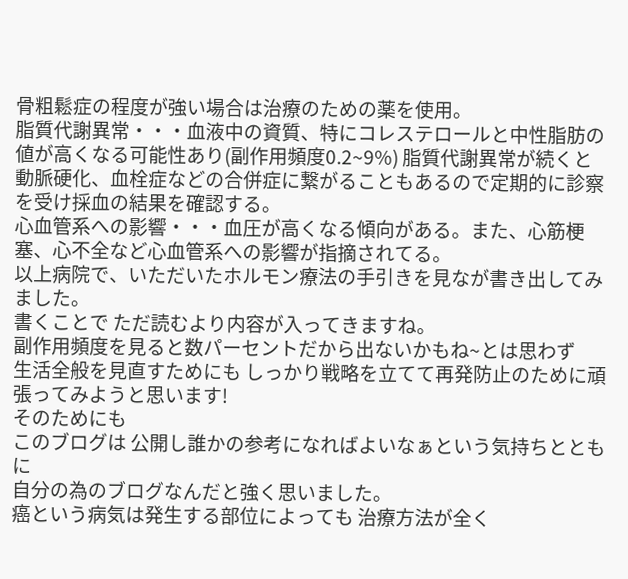骨粗鬆症の程度が強い場合は治療のための薬を使用。
脂質代謝異常・・・血液中の資質、特にコレステロールと中性脂肪の値が高くなる可能性あり(副作用頻度0.2~9%) 脂質代謝異常が続くと動脈硬化、血栓症などの合併症に繋がることもあるので定期的に診察を受け採血の結果を確認する。
心血管系への影響・・・血圧が高くなる傾向がある。また、心筋梗塞、心不全など心血管系への影響が指摘されてる。
以上病院で、いただいたホルモン療法の手引きを見なが書き出してみました。
書くことで ただ読むより内容が入ってきますね。
副作用頻度を見ると数パーセントだから出ないかもね~とは思わず
生活全般を見直すためにも しっかり戦略を立てて再発防止のために頑張ってみようと思います!
そのためにも
このブログは 公開し誰かの参考になればよいなぁという気持ちとともに
自分の為のブログなんだと強く思いました。
癌という病気は発生する部位によっても 治療方法が全く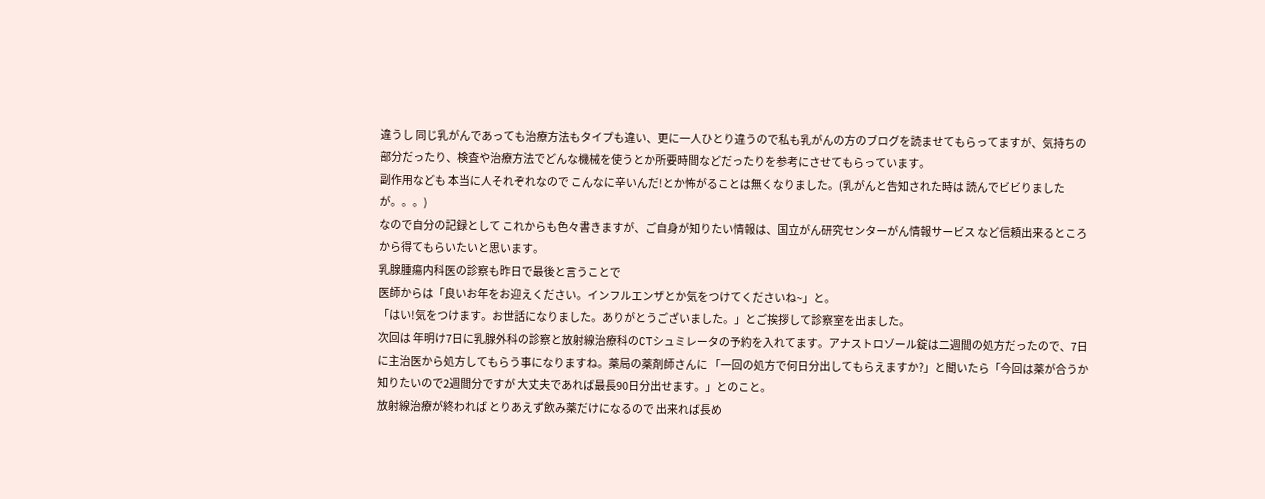違うし 同じ乳がんであっても治療方法もタイプも違い、更に一人ひとり違うので私も乳がんの方のブログを読ませてもらってますが、気持ちの部分だったり、検査や治療方法でどんな機械を使うとか所要時間などだったりを参考にさせてもらっています。
副作用なども 本当に人それぞれなので こんなに辛いんだ!とか怖がることは無くなりました。(乳がんと告知された時は 読んでビビりましたが。。。)
なので自分の記録として これからも色々書きますが、ご自身が知りたい情報は、国立がん研究センターがん情報サービス など信頼出来るところから得てもらいたいと思います。
乳腺腫瘍内科医の診察も昨日で最後と言うことで
医師からは「良いお年をお迎えください。インフルエンザとか気をつけてくださいね~」と。
「はい!気をつけます。お世話になりました。ありがとうございました。」とご挨拶して診察室を出ました。
次回は 年明け7日に乳腺外科の診察と放射線治療科のCTシュミレータの予約を入れてます。アナストロゾール錠は二週間の処方だったので、7日に主治医から処方してもらう事になりますね。薬局の薬剤師さんに 「一回の処方で何日分出してもらえますか?」と聞いたら「今回は薬が合うか知りたいので2週間分ですが 大丈夫であれば最長90日分出せます。」とのこと。
放射線治療が終われば とりあえず飲み薬だけになるので 出来れば長め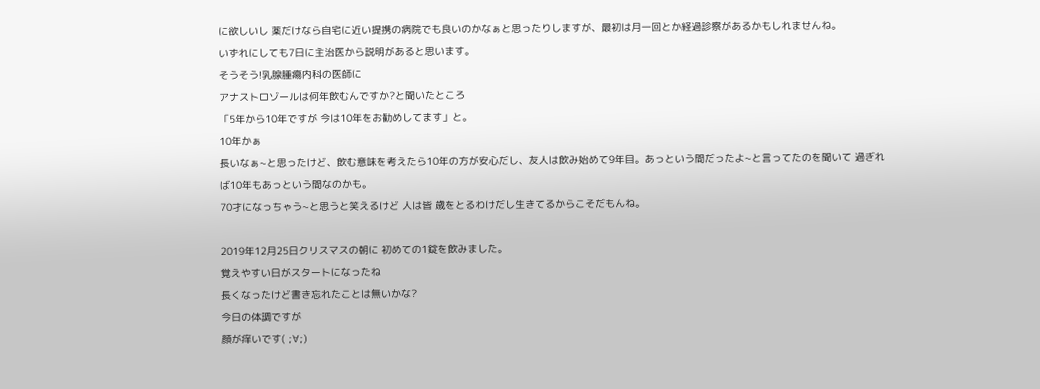に欲しいし 薬だけなら自宅に近い提携の病院でも良いのかなぁと思ったりしますが、最初は月一回とか経過診察があるかもしれませんね。
いずれにしても7日に主治医から説明があると思います。
そうそう!乳腺腫瘍内科の医師に
アナストロゾールは何年飲むんですか?と聞いたところ
「5年から10年ですが 今は10年をお勧めしてます」と。
10年かぁ
長いなぁ~と思ったけど、飲む意味を考えたら10年の方が安心だし、友人は飲み始めて9年目。あっという間だったよ~と言ってたのを聞いて 過ぎれば10年もあっという間なのかも。
70才になっちゃう~と思うと笑えるけど 人は皆 歳をとるわけだし生きてるからこそだもんね。

2019年12月25日クリスマスの朝に 初めての1錠を飲みました。
覚えやすい日がスタートになったね
長くなったけど書き忘れたことは無いかな?
今日の体調ですが
顔が痒いです( ;∀;)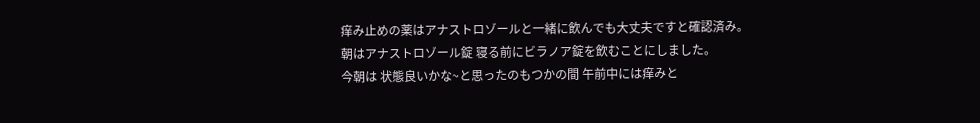痒み止めの薬はアナストロゾールと一緒に飲んでも大丈夫ですと確認済み。
朝はアナストロゾール錠 寝る前にビラノア錠を飲むことにしました。
今朝は 状態良いかな~と思ったのもつかの間 午前中には痒みと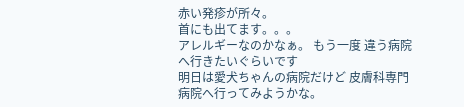赤い発疹が所々。
首にも出てます。。。
アレルギーなのかなぁ。 もう一度 違う病院へ行きたいぐらいです
明日は愛犬ちゃんの病院だけど 皮膚科専門病院へ行ってみようかな。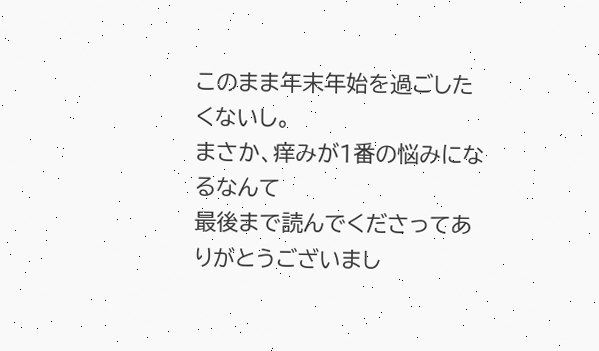このまま年末年始を過ごしたくないし。
まさか、痒みが1番の悩みになるなんて
最後まで読んでくださってありがとうございまし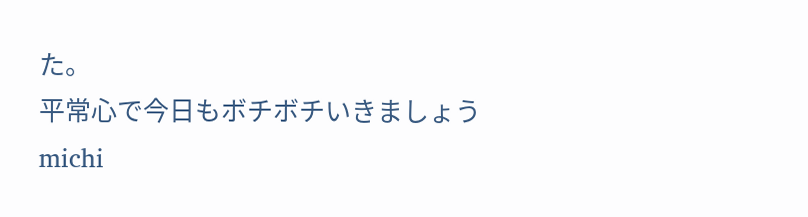た。
平常心で今日もボチボチいきましょう
michi